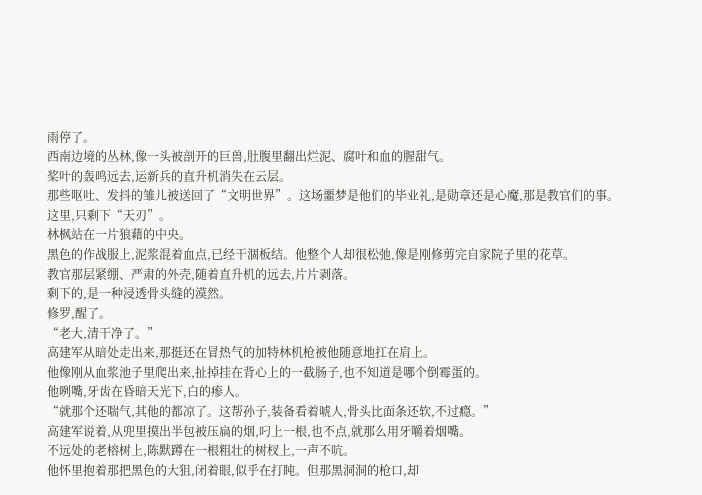雨停了。
西南边境的丛林,像一头被剖开的巨兽,肚腹里翻出烂泥、腐叶和血的腥甜气。
桨叶的轰鸣远去,运新兵的直升机消失在云层。
那些呕吐、发抖的雏儿被送回了“文明世界”。这场噩梦是他们的毕业礼,是勋章还是心魔,那是教官们的事。
这里,只剩下“天刃”。
林枫站在一片狼藉的中央。
黑色的作战服上,泥浆混着血点,已经干涸板结。他整个人却很松弛,像是刚修剪完自家院子里的花草。
教官那层紧绷、严肃的外壳,随着直升机的远去,片片剥落。
剩下的,是一种浸透骨头缝的漠然。
修罗,醒了。
“老大,清干净了。”
高建军从暗处走出来,那挺还在冒热气的加特林机枪被他随意地扛在肩上。
他像刚从血浆池子里爬出来,扯掉挂在背心上的一截肠子,也不知道是哪个倒霉蛋的。
他咧嘴,牙齿在昏暗天光下,白的瘆人。
“就那个还喘气,其他的都凉了。这帮孙子,装备看着唬人,骨头比面条还软,不过瘾。”
高建军说着,从兜里摸出半包被压扁的烟,叼上一根,也不点,就那么用牙嚼着烟嘴。
不远处的老榕树上,陈默蹲在一根粗壮的树杈上,一声不吭。
他怀里抱着那把黑色的大狙,闭着眼,似乎在打盹。但那黑洞洞的枪口,却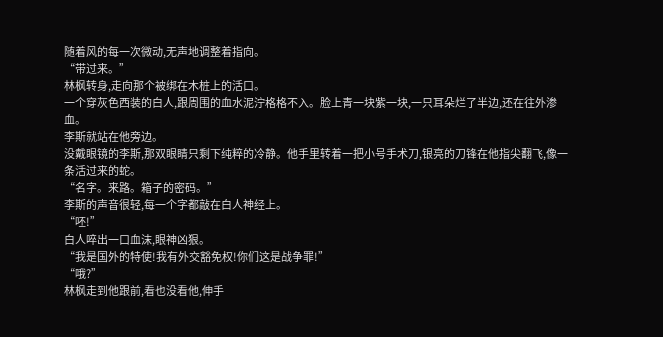随着风的每一次微动,无声地调整着指向。
“带过来。”
林枫转身,走向那个被绑在木桩上的活口。
一个穿灰色西装的白人,跟周围的血水泥泞格格不入。脸上青一块紫一块,一只耳朵烂了半边,还在往外渗血。
李斯就站在他旁边。
没戴眼镜的李斯,那双眼睛只剩下纯粹的冷静。他手里转着一把小号手术刀,银亮的刀锋在他指尖翻飞,像一条活过来的蛇。
“名字。来路。箱子的密码。”
李斯的声音很轻,每一个字都敲在白人神经上。
“呸!”
白人啐出一口血沫,眼神凶狠。
“我是国外的特使!我有外交豁免权!你们这是战争罪!”
“哦?”
林枫走到他跟前,看也没看他,伸手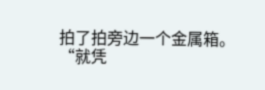拍了拍旁边一个金属箱。
“就凭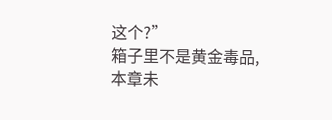这个?”
箱子里不是黄金毒品,
本章未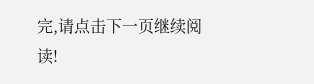完,请点击下一页继续阅读!